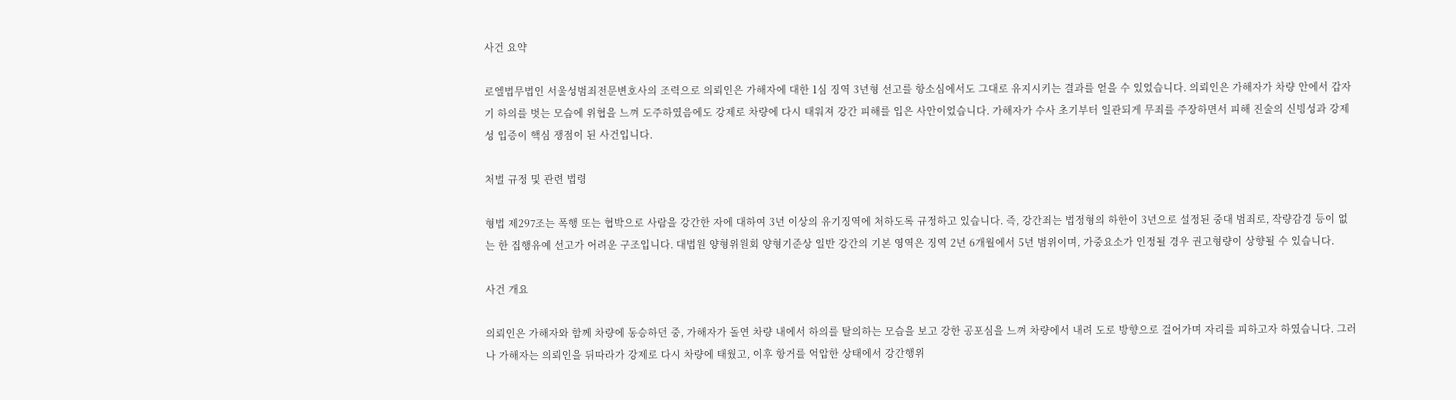사건 요약

로엘법무법인 서울성범죄전문변호사의 조력으로 의뢰인은 가해자에 대한 1심 징역 3년형 선고를 항소심에서도 그대로 유지시키는 결과를 얻을 수 있었습니다. 의뢰인은 가해자가 차량 안에서 갑자기 하의를 벗는 모습에 위협을 느껴 도주하였음에도 강제로 차량에 다시 태워져 강간 피해를 입은 사안이었습니다. 가해자가 수사 초기부터 일관되게 무죄를 주장하면서 피해 진술의 신빙성과 강제성 입증이 핵심 쟁점이 된 사건입니다.

처벌 규정 및 관련 법령

형법 제297조는 폭행 또는 협박으로 사람을 강간한 자에 대하여 3년 이상의 유기징역에 처하도록 규정하고 있습니다. 즉, 강간죄는 법정형의 하한이 3년으로 설정된 중대 범죄로, 작량감경 등이 없는 한 집행유예 선고가 어려운 구조입니다. 대법원 양형위원회 양형기준상 일반 강간의 기본 영역은 징역 2년 6개월에서 5년 범위이며, 가중요소가 인정될 경우 권고형량이 상향될 수 있습니다.

사건 개요

의뢰인은 가해자와 함께 차량에 동승하던 중, 가해자가 돌연 차량 내에서 하의를 탈의하는 모습을 보고 강한 공포심을 느껴 차량에서 내려 도로 방향으로 걸어가며 자리를 피하고자 하였습니다. 그러나 가해자는 의뢰인을 뒤따라가 강제로 다시 차량에 태웠고, 이후 항거를 억압한 상태에서 강간행위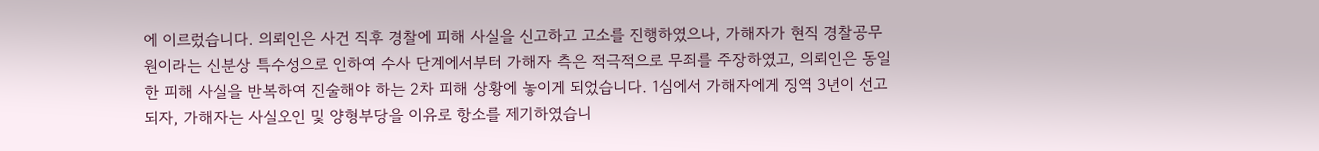에 이르렀습니다. 의뢰인은 사건 직후 경찰에 피해 사실을 신고하고 고소를 진행하였으나, 가해자가 현직 경찰공무원이라는 신분상 특수성으로 인하여 수사 단계에서부터 가해자 측은 적극적으로 무죄를 주장하였고, 의뢰인은 동일한 피해 사실을 반복하여 진술해야 하는 2차 피해 상황에 놓이게 되었습니다. 1심에서 가해자에게 징역 3년이 선고되자, 가해자는 사실오인 및 양형부당을 이유로 항소를 제기하였습니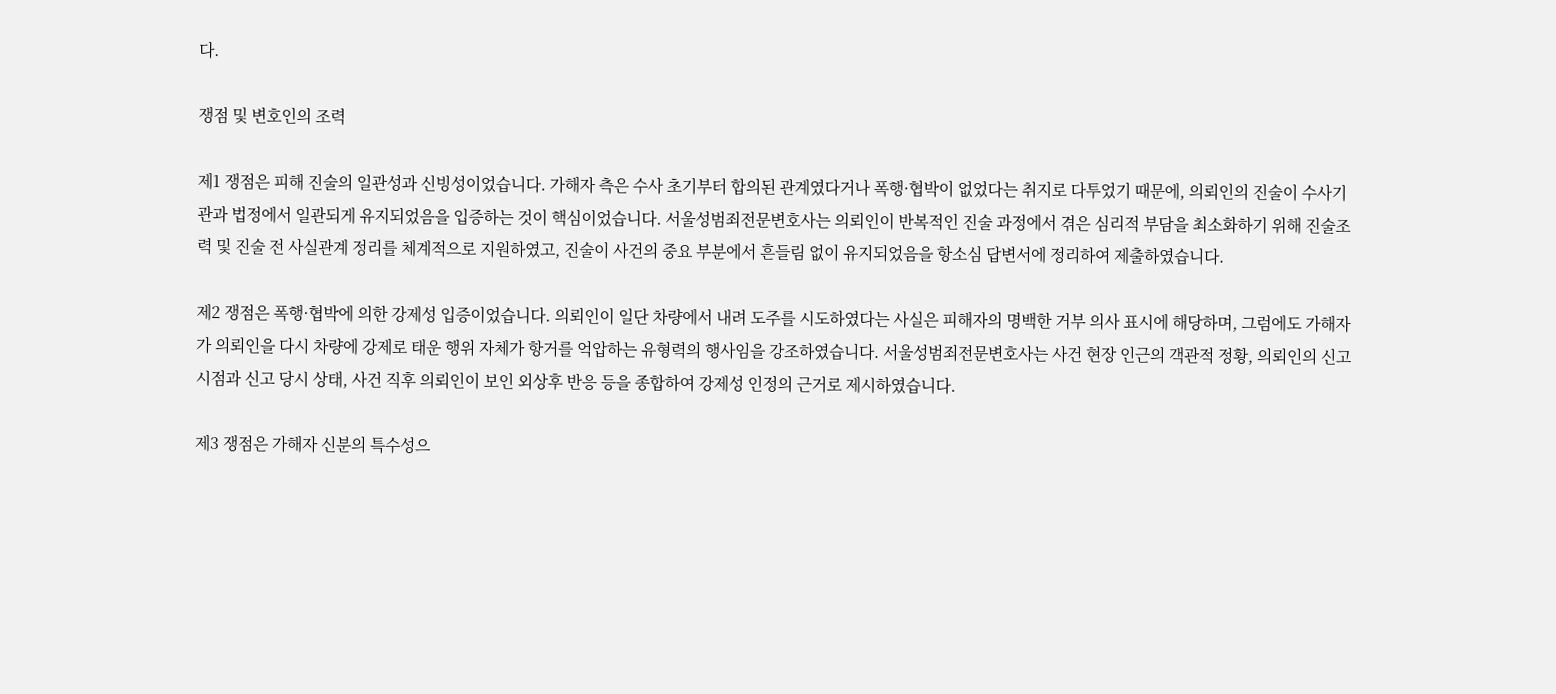다.

쟁점 및 변호인의 조력

제1 쟁점은 피해 진술의 일관성과 신빙성이었습니다. 가해자 측은 수사 초기부터 합의된 관계였다거나 폭행·협박이 없었다는 취지로 다투었기 때문에, 의뢰인의 진술이 수사기관과 법정에서 일관되게 유지되었음을 입증하는 것이 핵심이었습니다. 서울성범죄전문변호사는 의뢰인이 반복적인 진술 과정에서 겪은 심리적 부담을 최소화하기 위해 진술조력 및 진술 전 사실관계 정리를 체계적으로 지원하였고, 진술이 사건의 중요 부분에서 흔들림 없이 유지되었음을 항소심 답변서에 정리하여 제출하였습니다.

제2 쟁점은 폭행·협박에 의한 강제성 입증이었습니다. 의뢰인이 일단 차량에서 내려 도주를 시도하였다는 사실은 피해자의 명백한 거부 의사 표시에 해당하며, 그럼에도 가해자가 의뢰인을 다시 차량에 강제로 태운 행위 자체가 항거를 억압하는 유형력의 행사임을 강조하였습니다. 서울성범죄전문변호사는 사건 현장 인근의 객관적 정황, 의뢰인의 신고 시점과 신고 당시 상태, 사건 직후 의뢰인이 보인 외상후 반응 등을 종합하여 강제성 인정의 근거로 제시하였습니다.

제3 쟁점은 가해자 신분의 특수성으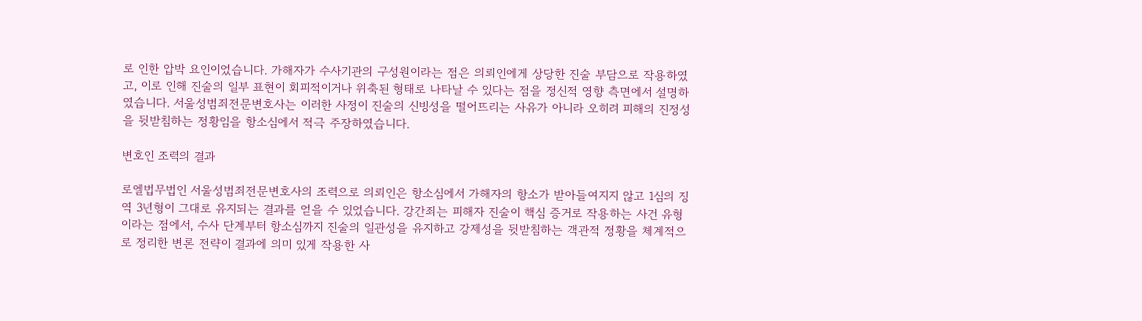로 인한 압박 요인이었습니다. 가해자가 수사기관의 구성원이라는 점은 의뢰인에게 상당한 진술 부담으로 작용하였고, 이로 인해 진술의 일부 표현이 회피적이거나 위축된 형태로 나타날 수 있다는 점을 정신적 영향 측면에서 설명하였습니다. 서울성범죄전문변호사는 이러한 사정이 진술의 신빙성을 떨어뜨리는 사유가 아니라 오히려 피해의 진정성을 뒷받침하는 정황임을 항소심에서 적극 주장하였습니다.

변호인 조력의 결과

로엘법무법인 서울성범죄전문변호사의 조력으로 의뢰인은 항소심에서 가해자의 항소가 받아들여지지 않고 1심의 징역 3년형이 그대로 유지되는 결과를 얻을 수 있었습니다. 강간죄는 피해자 진술이 핵심 증거로 작용하는 사건 유형이라는 점에서, 수사 단계부터 항소심까지 진술의 일관성을 유지하고 강제성을 뒷받침하는 객관적 정황을 체계적으로 정리한 변론 전략이 결과에 의미 있게 작용한 사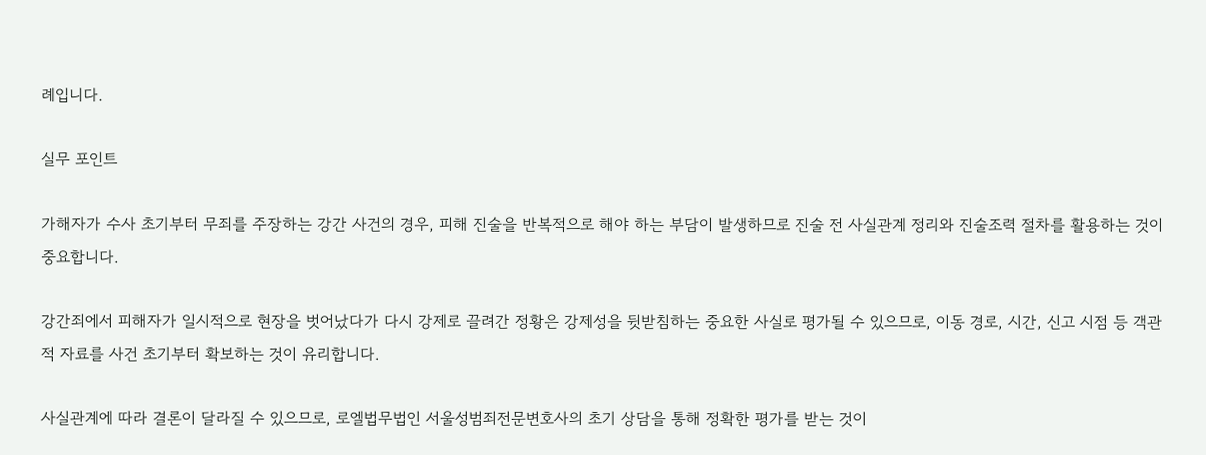례입니다.

실무 포인트

가해자가 수사 초기부터 무죄를 주장하는 강간 사건의 경우, 피해 진술을 반복적으로 해야 하는 부담이 발생하므로 진술 전 사실관계 정리와 진술조력 절차를 활용하는 것이 중요합니다.

강간죄에서 피해자가 일시적으로 현장을 벗어났다가 다시 강제로 끌려간 정황은 강제성을 뒷받침하는 중요한 사실로 평가될 수 있으므로, 이동 경로, 시간, 신고 시점 등 객관적 자료를 사건 초기부터 확보하는 것이 유리합니다.

사실관계에 따라 결론이 달라질 수 있으므로, 로엘법무법인 서울성범죄전문변호사의 초기 상담을 통해 정확한 평가를 받는 것이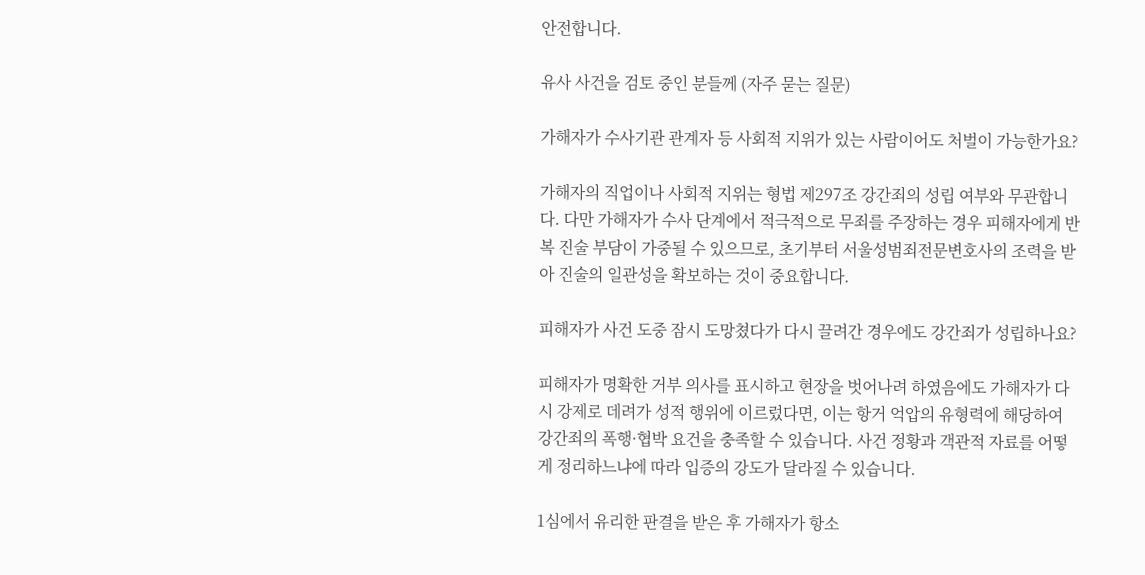안전합니다.

유사 사건을 검토 중인 분들께 (자주 묻는 질문)

가해자가 수사기관 관계자 등 사회적 지위가 있는 사람이어도 처벌이 가능한가요?

가해자의 직업이나 사회적 지위는 형법 제297조 강간죄의 성립 여부와 무관합니다. 다만 가해자가 수사 단계에서 적극적으로 무죄를 주장하는 경우 피해자에게 반복 진술 부담이 가중될 수 있으므로, 초기부터 서울성범죄전문변호사의 조력을 받아 진술의 일관성을 확보하는 것이 중요합니다.

피해자가 사건 도중 잠시 도망쳤다가 다시 끌려간 경우에도 강간죄가 성립하나요?

피해자가 명확한 거부 의사를 표시하고 현장을 벗어나려 하였음에도 가해자가 다시 강제로 데려가 성적 행위에 이르렀다면, 이는 항거 억압의 유형력에 해당하여 강간죄의 폭행·협박 요건을 충족할 수 있습니다. 사건 정황과 객관적 자료를 어떻게 정리하느냐에 따라 입증의 강도가 달라질 수 있습니다.

1심에서 유리한 판결을 받은 후 가해자가 항소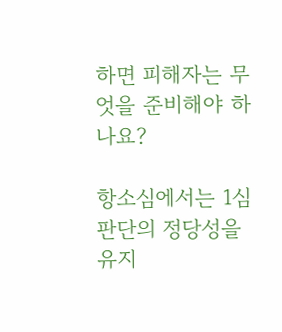하면 피해자는 무엇을 준비해야 하나요?

항소심에서는 1심 판단의 정당성을 유지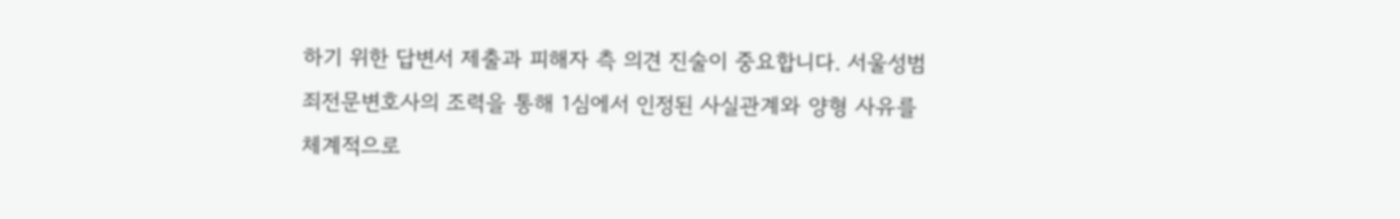하기 위한 답변서 제출과 피해자 측 의견 진술이 중요합니다. 서울성범죄전문변호사의 조력을 통해 1심에서 인정된 사실관계와 양형 사유를 체계적으로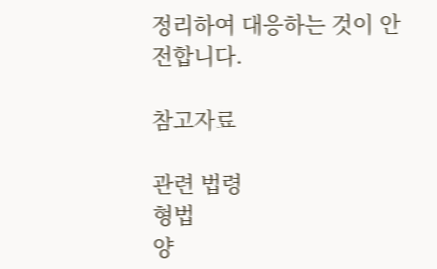정리하여 대응하는 것이 안전합니다.

참고자료

관련 법령
형법
양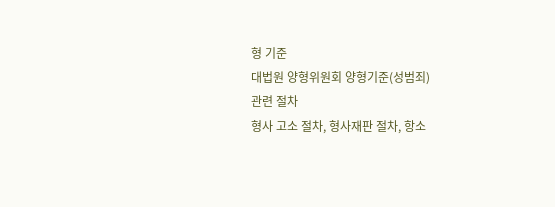형 기준
대법원 양형위원회 양형기준(성범죄)
관련 절차
형사 고소 절차, 형사재판 절차, 항소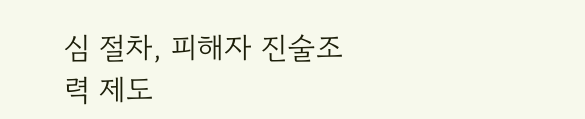심 절차, 피해자 진술조력 제도